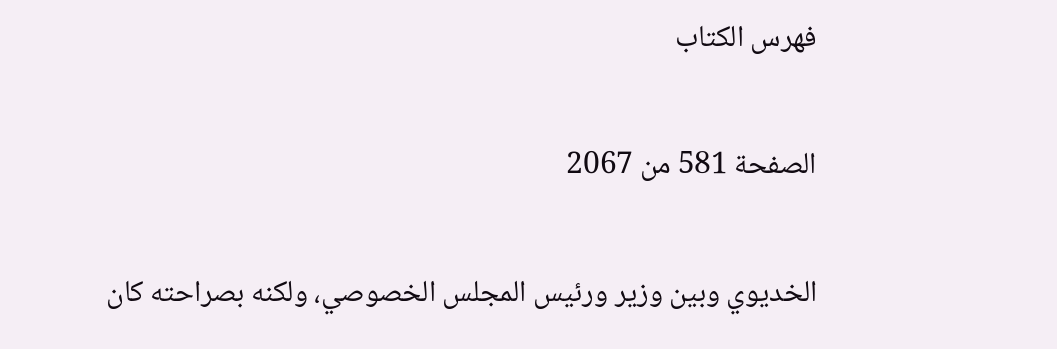فهرس الكتاب

الصفحة 581 من 2067

الخديوي وبين وزير ورئيس المجلس الخصوصي، ولكنه بصراحته كان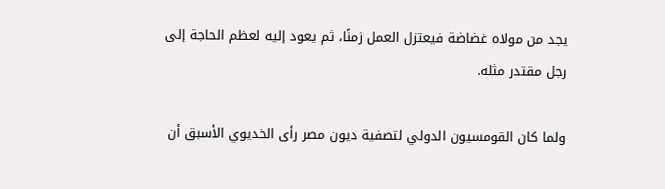يجد من مولاه غضاضة فيعتزل العمل زمنًا، ثم يعود إليه لعظم الحاجة إلى رجل مقتدر مثله.

ولما كان القومسيون الدولي لتصفية ديون مصر رأى الخديوي الأسبق أن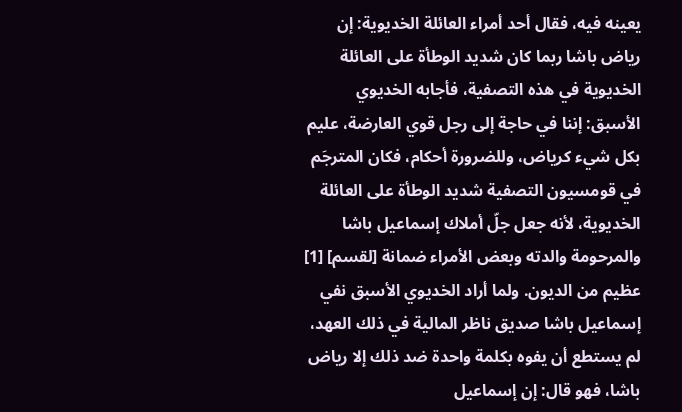يعينه فيه، فقال أحد أمراء العائلة الخديوية: إن رياض باشا ربما كان شديد الوطأة على العائلة الخديوية في هذه التصفية، فأجابه الخديوي الأسبق: إننا في حاجة إلى رجل قوي العارضة، عليم بكل شيء كرياض، وللضرورة أحكام، فكان المترجَم في قومسيون التصفية شديد الوطأة على العائلة الخديوية، لأنه جعل جلّ أملاك إسماعيل باشا والمرحومة والدته وبعض الأمراء ضمانة [لقسم] [1] عظيم من الديون. ولما أراد الخديوي الأسبق نفي إسماعيل باشا صديق ناظر المالية في ذلك العهد، لم يستطع أن يفوه بكلمة واحدة ضد ذلك إلا رياض باشا، فهو قال: إن إسماعيل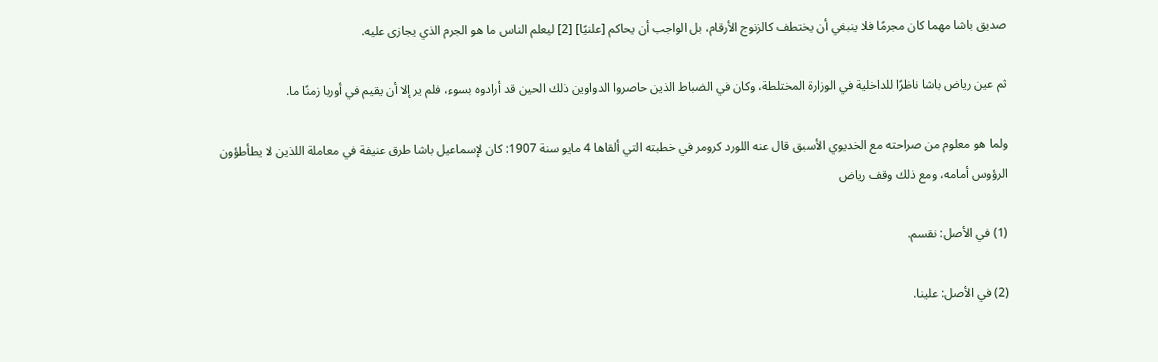صديق باشا مهما كان مجرمًا فلا ينبغي أن يختطف كالزنوج الأرقام، بل الواجب أن يحاكم [علنيًا] [2] ليعلم الناس ما هو الجرم الذي يجازى عليه.

ثم عين رياض باشا ناظرًا للداخلية في الوزارة المختلطة، وكان في الضباط الذين حاصروا الدواوين ذلك الحين قد أرادوه بسوء، فلم ير إلا أن يقيم في أوربا زمنًا ما.

ولما هو معلوم من صراحته مع الخديوي الأسبق قال عنه اللورد كرومر في خطبته التي ألقاها 4 مايو سنة 1907: كان لإسماعيل باشا طرق عنيفة في معاملة اللذين لا يطأطؤون الرؤوس أمامه، ومع ذلك وقف رياض

(1) في الأصل: نقسم.

(2) في الأصل: علينا.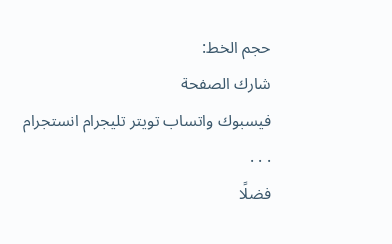حجم الخط:
شارك الصفحة
فيسبوك واتساب تويتر تليجرام انستجرام
. . .
فضلًا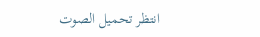انتظر تحميل الصوت